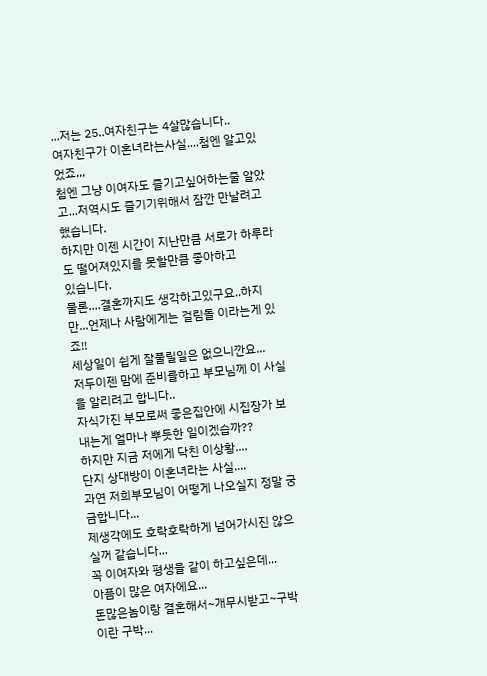...저는 25..여자친구는 4살많습니다..
여자친구가 이혼녀라는사실....첨엔 알고있었죠,,,
첨엔 그냥 이여자도 즐기고싶어하는줄 알았고...저역시도 즐기기위해서 잠깐 만날려고
했습니다.
하지만 이젠 시간이 지난만큼 서로가 하루라도 떨어져있지를 못할만큼 좋아하고
있습니다.
물론....결혼까지도 생각하고있구요..하지만...언제나 사람에게는 걸림돌 이라는게 있죠!!
세상일이 쉽게 잘풀릴일은 없으니깐요...
저두이젠 맘에 준비를하고 부모님께 이 사실을 알리려고 합니다..
자식가진 부모로써 좋은집안에 시집장가 보내는게 얼마나 뿌듯한 일이겠습까??
하지만 지금 저에게 닥친 이상황....
단지 상대방이 이혼녀라는 사실....
과연 저희부모님이 어떻게 나오실지 정말 궁금합니다...
제생각에도 호락호락하게 넘어가시진 않으실꺼 같습니다...
꼭 이여자와 평생을 같이 하고싶은데...
아픔이 많은 여자에요...
돈많은놈이랑 결혼해서~개무시받고~구박이란 구박...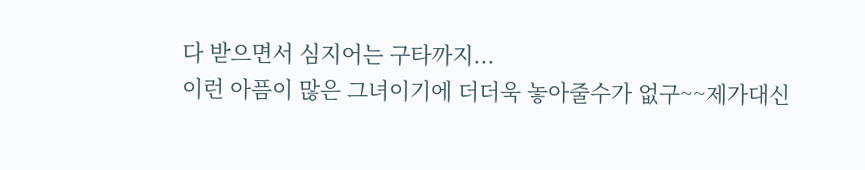다 받으면서 심지어는 구타까지...
이런 아픔이 많은 그녀이기에 더더욱 놓아줄수가 없구~~제가대신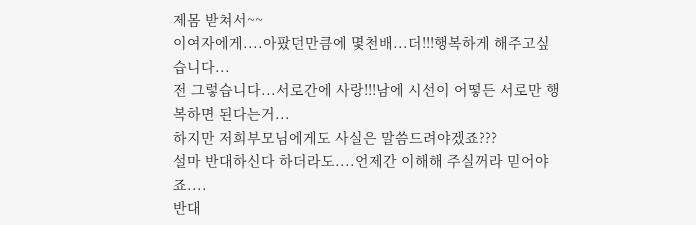제몸 받쳐서~~
이여자에게....아팠던만큼에 몇천배...더!!!행복하게 해주고싶습니다...
전 그렇습니다...서로간에 사랑!!!남에 시선이 어떻든 서로만 행복하면 된다는거...
하지만 저희부모님에게도 사실은 말씀드려야겠죠???
설마 반대하신다 하더라도....언제간 이해해 주실꺼라 믿어야죠....
반대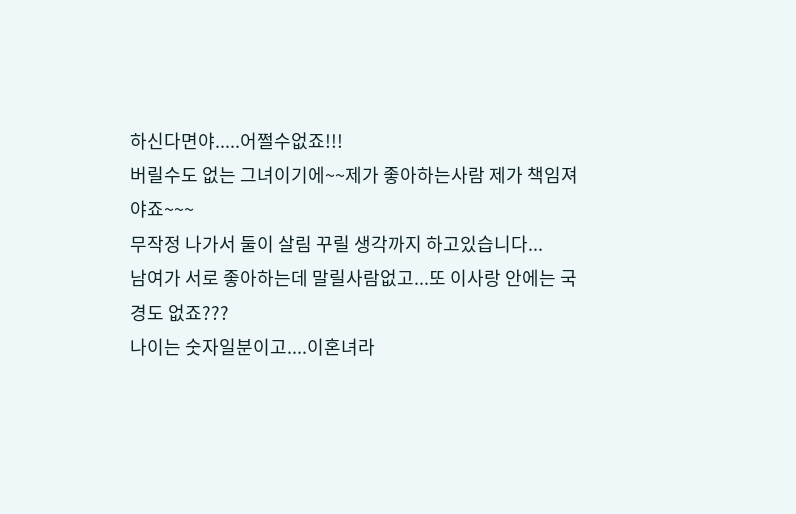하신다면야.....어쩔수없죠!!!
버릴수도 없는 그녀이기에~~제가 좋아하는사람 제가 책임져야죠~~~
무작정 나가서 둘이 살림 꾸릴 생각까지 하고있습니다...
남여가 서로 좋아하는데 말릴사람없고...또 이사랑 안에는 국경도 없죠???
나이는 숫자일분이고....이혼녀라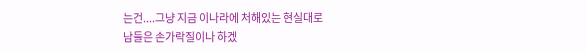는건....그냥 지금 이나라에 처해있는 현실대로
남들은 손가락질이나 하겠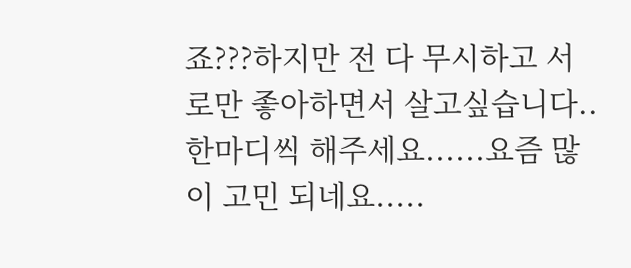죠???하지만 전 다 무시하고 서로만 좋아하면서 살고싶습니다..
한마디씩 해주세요......요즘 많이 고민 되네요.....